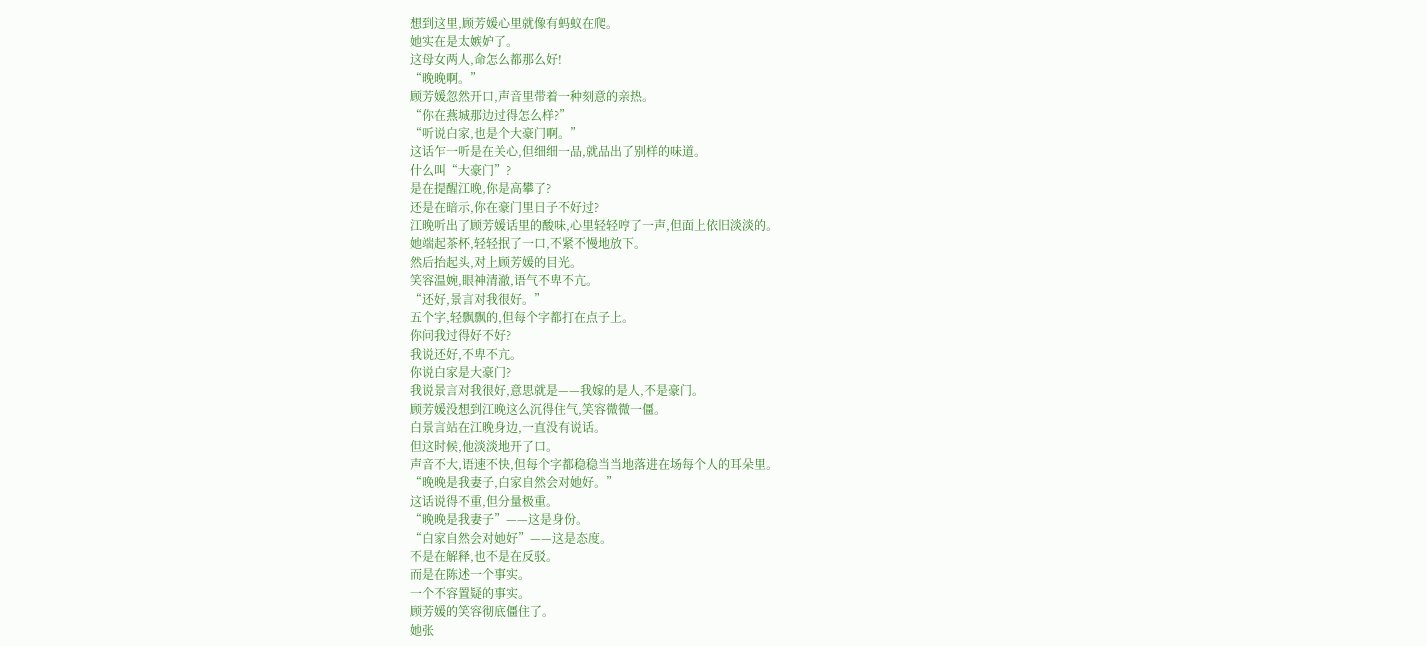想到这里,顾芳媛心里就像有蚂蚁在爬。
她实在是太嫉妒了。
这母女两人,命怎么都那么好!
“晚晚啊。”
顾芳媛忽然开口,声音里带着一种刻意的亲热。
“你在燕城那边过得怎么样?”
“听说白家,也是个大豪门啊。”
这话乍一听是在关心,但细细一品,就品出了别样的味道。
什么叫“大豪门”?
是在提醒江晚,你是高攀了?
还是在暗示,你在豪门里日子不好过?
江晚听出了顾芳媛话里的酸味,心里轻轻哼了一声,但面上依旧淡淡的。
她端起茶杯,轻轻抿了一口,不紧不慢地放下。
然后抬起头,对上顾芳媛的目光。
笑容温婉,眼神清澈,语气不卑不亢。
“还好,景言对我很好。”
五个字,轻飘飘的,但每个字都打在点子上。
你问我过得好不好?
我说还好,不卑不亢。
你说白家是大豪门?
我说景言对我很好,意思就是——我嫁的是人,不是豪门。
顾芳媛没想到江晚这么沉得住气,笑容微微一僵。
白景言站在江晚身边,一直没有说话。
但这时候,他淡淡地开了口。
声音不大,语速不快,但每个字都稳稳当当地落进在场每个人的耳朵里。
“晚晚是我妻子,白家自然会对她好。”
这话说得不重,但分量极重。
“晚晚是我妻子”——这是身份。
“白家自然会对她好”——这是态度。
不是在解释,也不是在反驳。
而是在陈述一个事实。
一个不容置疑的事实。
顾芳媛的笑容彻底僵住了。
她张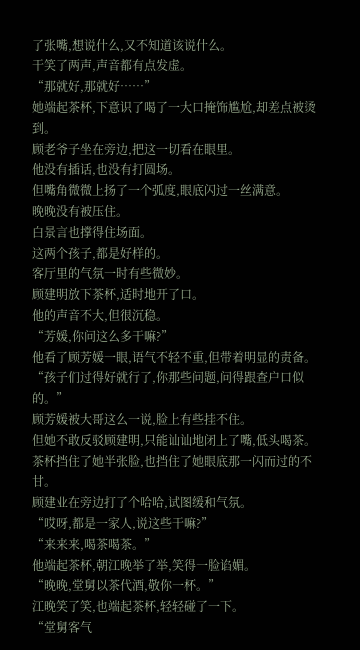了张嘴,想说什么,又不知道该说什么。
干笑了两声,声音都有点发虚。
“那就好,那就好……”
她端起茶杯,下意识了喝了一大口掩饰尴尬,却差点被烫到。
顾老爷子坐在旁边,把这一切看在眼里。
他没有插话,也没有打圆场。
但嘴角微微上扬了一个弧度,眼底闪过一丝满意。
晚晚没有被压住。
白景言也撑得住场面。
这两个孩子,都是好样的。
客厅里的气氛一时有些微妙。
顾建明放下茶杯,适时地开了口。
他的声音不大,但很沉稳。
“芳媛,你问这么多干嘛?”
他看了顾芳媛一眼,语气不轻不重,但带着明显的责备。
“孩子们过得好就行了,你那些问题,问得跟查户口似的。”
顾芳媛被大哥这么一说,脸上有些挂不住。
但她不敢反驳顾建明,只能讪讪地闭上了嘴,低头喝茶。
茶杯挡住了她半张脸,也挡住了她眼底那一闪而过的不甘。
顾建业在旁边打了个哈哈,试图缓和气氛。
“哎呀,都是一家人,说这些干嘛?”
“来来来,喝茶喝茶。”
他端起茶杯,朝江晚举了举,笑得一脸谄媚。
“晚晚,堂舅以茶代酒,敬你一杯。”
江晚笑了笑,也端起茶杯,轻轻碰了一下。
“堂舅客气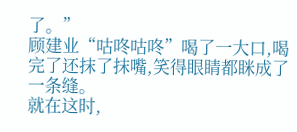了。”
顾建业“咕咚咕咚”喝了一大口,喝完了还抹了抹嘴,笑得眼睛都眯成了一条缝。
就在这时,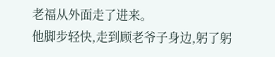老福从外面走了进来。
他脚步轻快,走到顾老爷子身边,躬了躬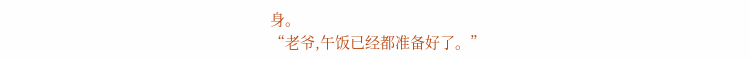身。
“老爷,午饭已经都准备好了。”